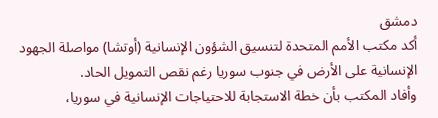دمشق
أكد مكتب الأمم المتحدة لتنسيق الشؤون الإنسانية (أوتشا) مواصلة الجهود الإنسانية على الأرض في جنوب سوريا رغم نقص التمويل الحاد.
وأفاد المكتب بأن خطة الاستجابة للاحتياجات الإنسانية في سوريا،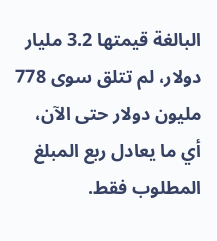البالغة قيمتها 3.2 مليار دولار، لم تتلق سوى 778 مليون دولار حتى الآن، أي ما يعادل ربع المبلغ المطلوب فقط.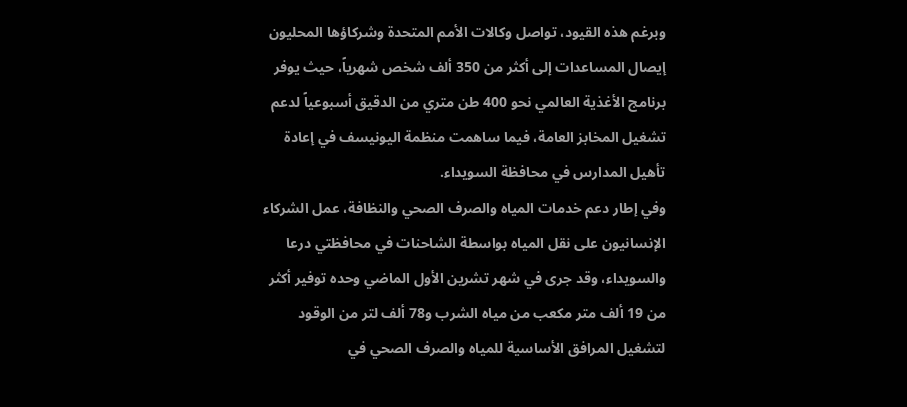وبرغم هذه القيود، تواصل وكالات الأمم المتحدة وشركاؤها المحليون إيصال المساعدات إلى أكثر من 350 ألف شخص شهرياً، حيث يوفر برنامج الأغذية العالمي نحو 400 طن متري من الدقيق أسبوعياً لدعم تشغيل المخابز العامة، فيما ساهمت منظمة اليونيسف في إعادة تأهيل المدارس في محافظة السويداء.
وفي إطار دعم خدمات المياه والصرف الصحي والنظافة، عمل الشركاء الإنسانيون على نقل المياه بواسطة الشاحنات في محافظتي درعا والسويداء، وقد جرى في شهر تشرين الأول الماضي وحده توفير أكثر من 19 ألف متر مكعب من مياه الشرب و78 ألف لتر من الوقود لتشغيل المرافق الأساسية للمياه والصرف الصحي في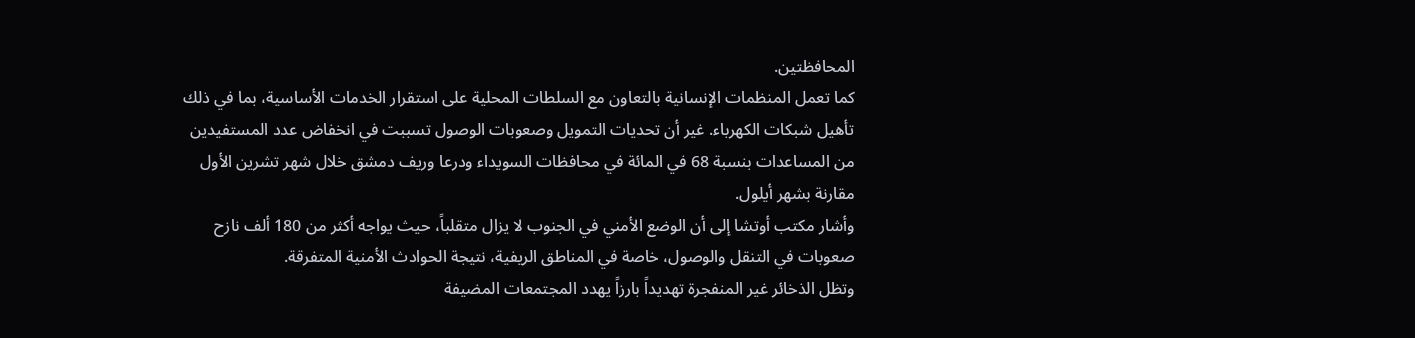المحافظتين.
كما تعمل المنظمات الإنسانية بالتعاون مع السلطات المحلية على استقرار الخدمات الأساسية، بما في ذلك تأهيل شبكات الكهرباء. غير أن تحديات التمويل وصعوبات الوصول تسببت في انخفاض عدد المستفيدين من المساعدات بنسبة 68 في المائة في محافظات السويداء ودرعا وريف دمشق خلال شهر تشرين الأول مقارنة بشهر أيلول.
وأشار مكتب أوتشا إلى أن الوضع الأمني في الجنوب لا يزال متقلباً، حيث يواجه أكثر من 180 ألف نازح صعوبات في التنقل والوصول، خاصة في المناطق الريفية، نتيجة الحوادث الأمنية المتفرقة.
وتظل الذخائر غير المنفجرة تهديداً بارزاً يهدد المجتمعات المضيفة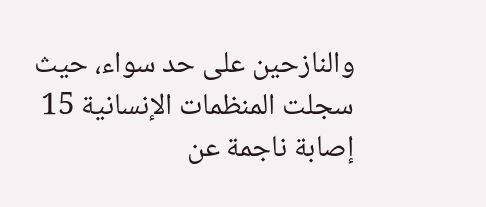والنازحين على حد سواء، حيث سجلت المنظمات الإنسانية 15 إصابة ناجمة عن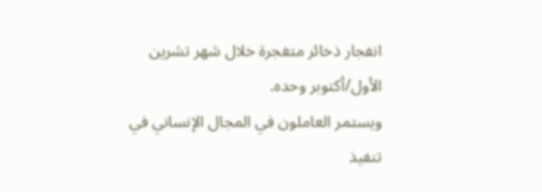انفجار ذخائر متفجرة خلال شهر تشرين الأول/أكتوبر وحده.
ويستمر العاملون في المجال الإنساني في تنفيذ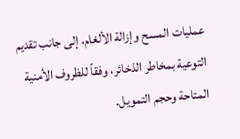عمليات المسح وإزالة الألغام، إلى جانب تقديم التوعية بمخاطر الذخائر، وفقاً للظروف الأمنية المتاحة وحجم التمويل.